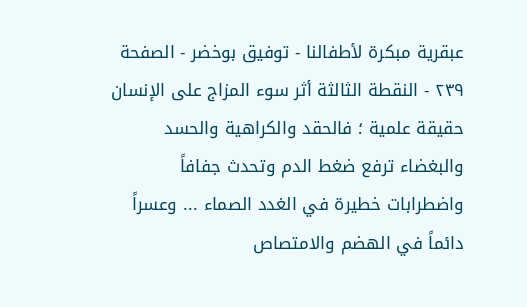عبقرية مبكرة لأطفالنا - توفيق بوخضر - الصفحة ٢٣٩ - النقطة الثالثة أثر سوء المزاج على الإنسان
حقيقة علمية ؛ فالحقد والكراهية والحسد والبغضاء ترفع ضغط الدم وتحدث جفافاً واضطرابات خطيرة في الغدد الصماء ... وعسراً دائماً في الهضم والامتصاص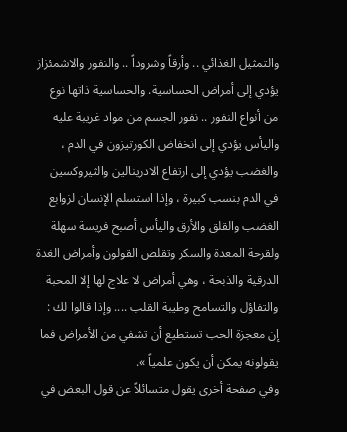والتمثيل الغذائي .. وأرقاً وشروداً .. والنفور والاشمئزاز يؤدي إلى أمراض الحساسية. والحساسية ذاتها نوع من أنواع النفور .. نفور الجسم من مواد غريبة عليه واليأس يؤدي إلى انخفاض الكورتيزون في الدم ، والغضب يؤدي إلى ارتفاع الادرينالين والثيروكسين في الدم بنسب كبيرة ، وإذا استسلم الإنسان لزوابع الغضب والقلق والأرق واليأس أصبح فريسة سهلة ولقرحة المعدة والسكر وتقلص القولون وأمراض الغدة الدرقية والذبحة ، وهي أمراض لا علاج لها إلا المحبة والتفاؤل والتسامح وطيبة القلب .... وإذا قالوا لك : إن معجزة الحب تستطيع أن تشفي من الأمراض فما يقولونه يمكن أن يكون علمياً ».
وفي صفحة أخرى يقول متسائلاً عن قول البعض في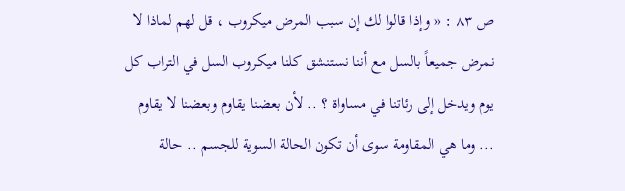ص ٨٣ : « وإذا قالوا لك إن سبب المرض ميكروب ، قل لهم لماذا لا نمرض جميعاً بالسل مع أننا نستنشق كلنا ميكروب السل في التراب كل يوم ويدخل إلى رئاتنا في مساواة ؟ .. لأن بعضنا يقاوم وبعضنا لا يقاوم ... وما هي المقاومة سوى أن تكون الحالة السوية للجسم .. حالة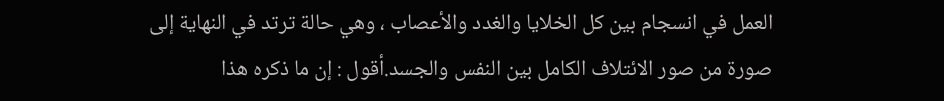العمل في انسجام بين كل الخلايا والغدد والأعصاب ، وهي حالة ترتد في النهاية إلى صورة من صور الائتلاف الكامل بين النفس والجسد.أقول : إن ما ذكره هذا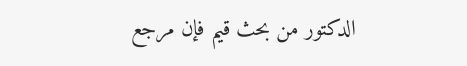الدكتور من بحث قيم فإن مرجع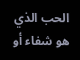الحب الذي هو شفاء أو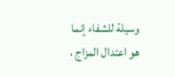وسيلة للشفاء إنما هو اعتدال المزاج ،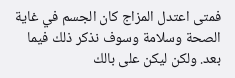فمتى اعتدل المزاج كان الجسم في غاية الصحة وسلامة وسوف نذكر ذلك فيما بعد. ولكن ليكن على بالك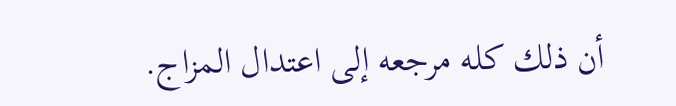أن ذلك كله مرجعه إلى اعتدال المزاج.